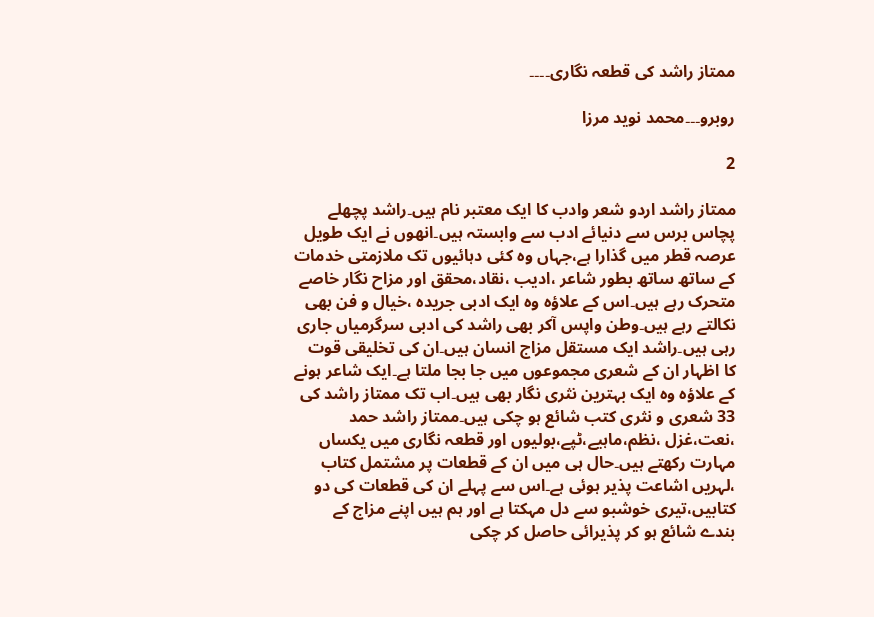ممتاز راشد کی قطعہ نگاری۔۔۔۔

روبرو۔۔۔محمد نوید مرزا

2

ممتاز راشد اردو شعر وادب کا ایک معتبر نام ہیں۔راشد پچھلے پچاس برس سے دنیائے ادب سے وابستہ ہیں۔انھوں نے ایک طویل عرصہ قطر میں گذارا ہے،جہاں وہ کئی دہائیوں تک ملازمتی خدمات کے ساتھ ساتھ بطور شاعر ،ادیب ،نقاد،محقق اور مزاح نگار خاصے متحرک رہے ہیں۔اس کے علاؤہ وہ ایک ادبی جریدہ ،خیال و فن بھی نکالتے رہے ہیں۔وطن واپس آکر بھی راشد کی ادبی سرگرمیاں جاری رہی ہیں۔راشد ایک مستقل مزاج انسان ہیں۔ان کی تخلیقی قوت کا اظہار ان کے شعری مجموعوں میں جا بجا ملتا ہے۔ایک شاعر ہونے کے علاؤہ وہ ایک بہترین نثری نگار بھی ہیں۔اب تک ممتاز راشد کی 33 شعری و نثری کتب شائع ہو چکی ہیں۔ممتاز راشد حمد ،نعت،غزل ،نظم،ماہیے،ٹپے،بولیوں اور قطعہ نگاری میں یکساں مہارت رکھتے ہیں۔حال ہی میں ان کے قطعات پر مشتمل کتاب ،لہریں اشاعت پذیر ہوئی ہے۔اس سے پہلے ان کی قطعات کی دو کتابیں،تیری خوشبو سے دل مہکتا ہے اور ہم ہیں اپنے مزاج کے بندے شائع ہو کر پذیرائی حاصل کر چکی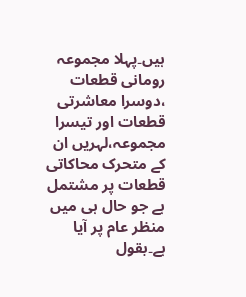ہیں۔پہلا مجموعہ رومانی قطعات ،دوسرا معاشرتی قطعات اور تیسرا مجموعہ،لہریں ان کے متحرک محاکاتی قطعات پر مشتمل ہے جو حال ہی میں منظر عام پر آیا ہے۔بقول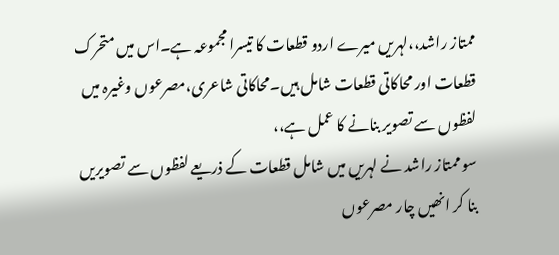ممتاز راشد،،لہریں میرے اردو قطعات کا تیسرا مجموعہ ہے۔اس میں متحرک قطعات اور محاکاتی قطعات شامل ہیں۔محاکاتی شاعری،مصرعوں وغیرہ میں لفظوں سے تصویر بنانے کا عمل ہے،،
سو ممتاز راشد نے لہریں میں شامل قطعات کے ذریعے لفظوں سے تصویریں بنا کر انھیں چار مصرعوں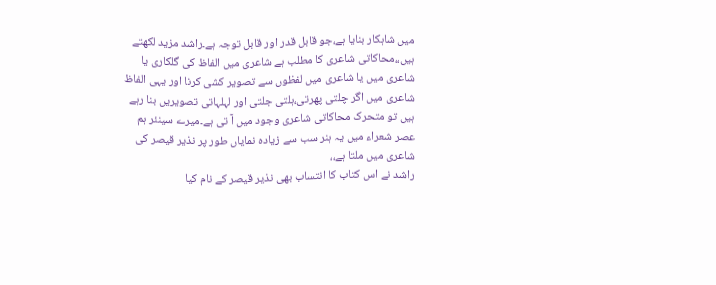میں شاہکار بنایا ہے،جو قابل قدر اور قابل توجہ ہے۔راشد مزید لکھتے ہیں،،محاکاتی شاعری کا مطلب ہے شاعری میں الفاظ کی گلکاری یا شاعری میں یا شاعری میں لفظوں سے تصویر کشی کرنا اور یہی الفاظ شاعری میں اگر چلتی پھرتی،ہلتی جلتی اور لہلہاتی تصویریں بنا رہے ہیں تو متحرک محاکاتی شاعری وجود میں آ تی ہے۔میرے سینئر ہم عصر شعراء میں یہ ہنر سب سے زیادہ نمایاں طور پر نذیر قیصر کی شاعری میں ملتا ہے،،
راشد نے اس کتاب کا انتساب بھی نذیر قیصر کے نام کیا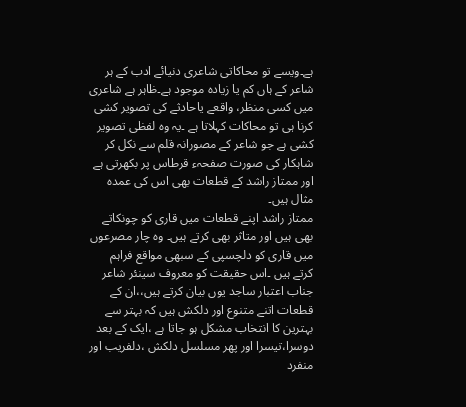ہے۔ویسے تو محاکاتی شاعری دنیائے ادب کے ہر شاعر کے ہاں کم یا زیادہ موجود ہے۔ظاہر ہے شاعری میں کسی منظر، واقعے یاحادثے کی تصویر کشی کرنا ہی تو محاکات کہلاتا ہے ۔یہ وہ لفظی تصویر کشی ہے جو شاعر کے مصورانہ قلم سے نکل کر شاہکار کی صورت صفحہء قرطاس پر بکھرتی ہے اور ممتاز راشد کے قطعات بھی اس کی عمدہ مثال ہیں۔
ممتاز راشد اپنے قطعات میں قاری کو چونکاتے بھی ہیں اور متاثر بھی کرتے ہیں۔ وہ چار مصرعوں میں قاری کو دلچسپی کے سبھی مواقع فراہم کرتے ہیں ۔اس حقیقت کو معروف سینئر شاعر جناب اعتبار ساجد یوں بیان کرتے ہیں،،ان کے قطعات اتنے متنوع اور دلکش ہیں کہ بہتر سے بہترین کا انتخاب مشکل ہو جاتا ہے ،ایک کے بعد دوسرا،تیسرا اور پھر مسلسل دلکش ،دلفریب اور منفرد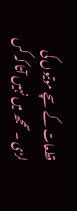قطعات کے سچے موتیوں کی لڑی ۔سمجھ میں نہیں آتا کہ کس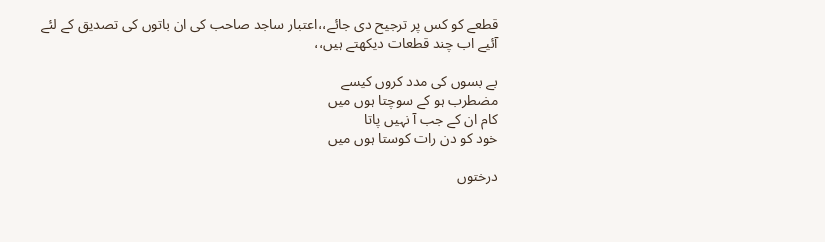قطعے کو کس پر ترجیح دی جائے،،اعتبار ساجد صاحب کی ان باتوں کی تصدیق کے لئے آئیے اب چند قطعات دیکھتے ہیں،،

بے بسوں کی مدد کروں کیسے
مضطرب ہو کے سوچتا ہوں میں
کام ان کے جب آ نہیں پاتا
خود کو دن رات کوستا ہوں میں

درختوں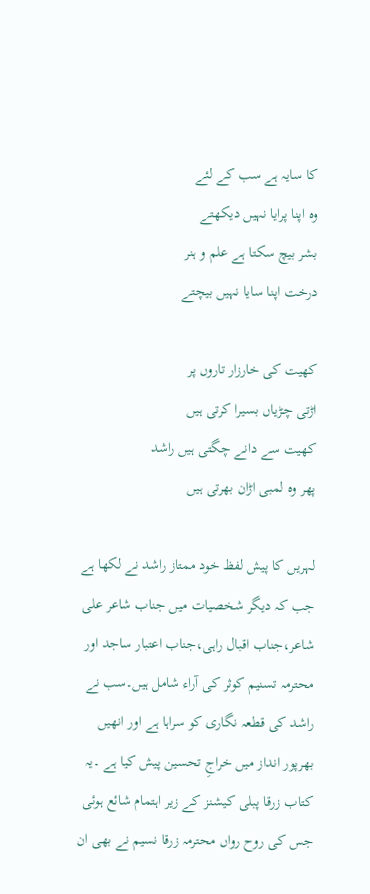کا سایہ ہے سب کے لئے
وہ اپنا پرایا نہیں دیکھتے
بشر بیچ سکتا ہے علم و ہنر
درخت اپنا سایا نہیں بیچتے

کھیت کی خارزار تاروں پر
اڑتی چڑیاں بسیرا کرتی ہیں
کھیت سے دانے چگتی ہیں راشد
پھر وہ لمبی اڑان بھرتی ہیں

لہریں کا پیش لفظ خود ممتاز راشد نے لکھا ہے جب کہ دیگر شخصیات میں جناب شاعر علی شاعر،جناب اقبال راہی،جناب اعتبار ساجد اور محترمہ تسنیم کوثر کی آراء شامل ہیں۔سب نے راشد کی قطعہ نگاری کو سراہا ہے اور انھیں بھرپور انداز میں خراجِ تحسین پیش کیا ہے ۔یہ کتاب زرقا پبلی کیشنز کے زیر اہتمام شائع ہوئی جس کی روح رواں محترمہ زرقا نسیم نے بھی ان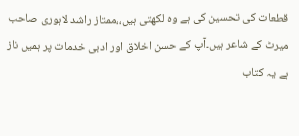قطعات کی تحسین کی ہے وہ لکھتی ہیں،،ممتاز راشد لاہوری صاحب میرٹ کے شاعر ہیں۔آپ کے حسن اخلاق اور ادبی خدمات پر ہمیں ناز ہے یہ کتاب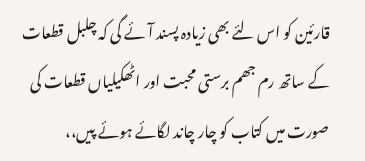قارئین کو اس لئے بھی زیادہ پسند آئے گی کہ چلبل قطعات کے ساتھ رم جھم برستی محبت اور اٹھکیلیاں قطعات کی صورت میں کتاب کو چار چاند لگائے ہوئے پیں،،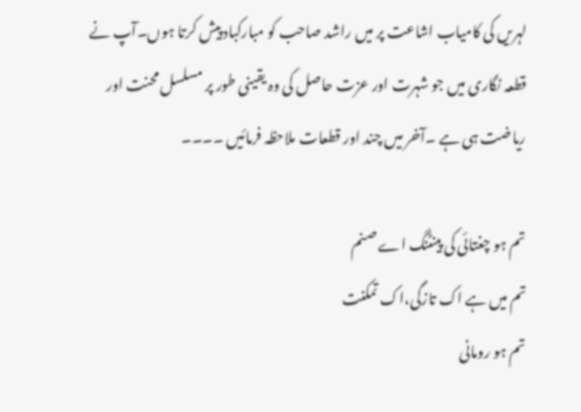لہریں کی کامیاب اشاعت پر میں راشد صاحب کو مبارکباد پیش کرتا ہوں۔آپ نے قطعہ نگاری میں جو شہرت اور عزت حاصل کی وہ یقینی طور پر مسلسل محنت اور ریاضت ہی ہے ۔آخر میں چند اور قطعات ملاحظہ فرمائیں ۔۔۔۔

تم ہو چغتائی کی پینٹنگ اے صنم
تم میں ہے اک تازگی،اک تمکنت
تم ہو رومانی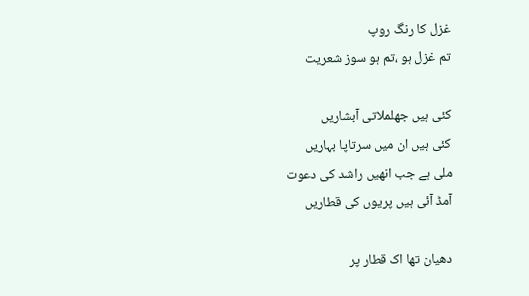غزل کا رنگ روپ
تم غزل ہو ،تم ہو سوز شعریت

کئی ہیں جھلملاتی آبشاریں
کئی ہیں ان میں سرتاپا بہاریں
ملی ہے جب انھیں راشد کی دعوت
آمڈ آئی ہیں پریوں کی قطاریں

دھیان تھا اک قطار پر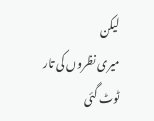لیکن
میری نظروں کی تار ٹوٹ گئی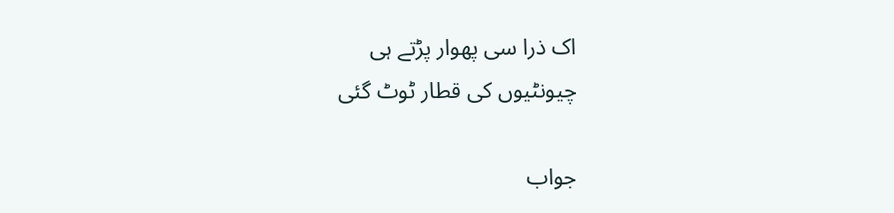اک ذرا سی پھوار پڑتے ہی
چیونٹیوں کی قطار ٹوٹ گئی

جواب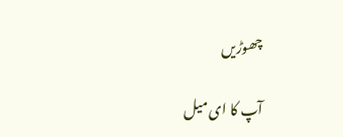چھوڑیں

آپ کا ای میل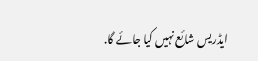ایڈریس شائع نہیں کیا جائے گا.